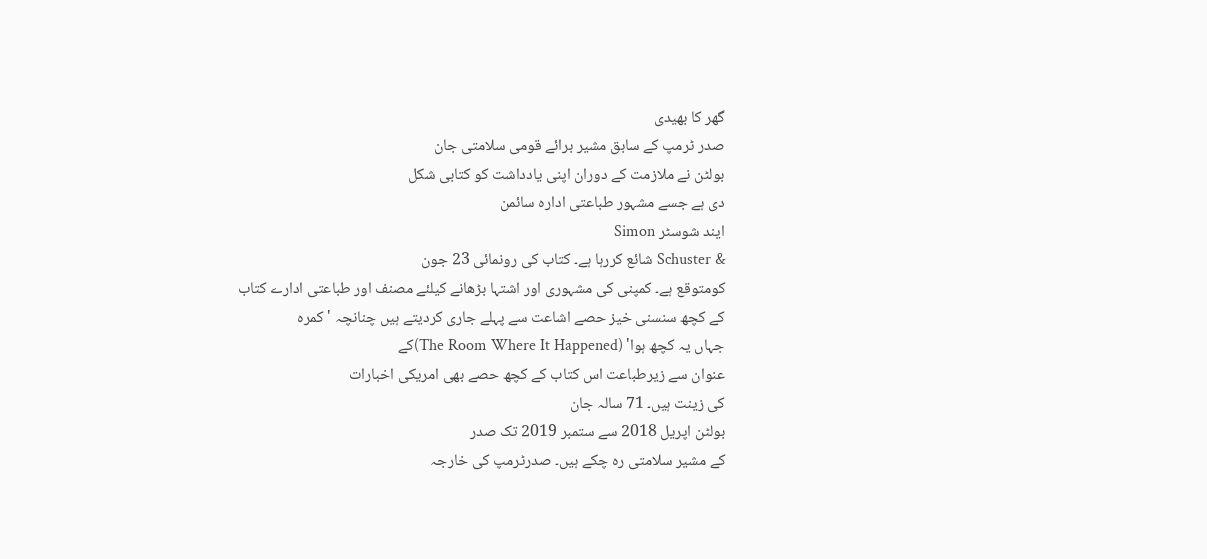گھر کا بھیدی
صدر ٹرمپ کے سابق مشیر برائے قومی سلامتی جان
بولٹن نے ملازمت کے دوران اپنی یادداشت کو کتابی شکل
دی ہے جسے مشہور طباعتی ادارہ سائمن
ایند شوسٹر Simon
& Schuster شائع کررہا ہے۔ کتاب کی رونمائی 23 جون
کومتوقع ہے۔ کمپنی کی مشہوری اور اشتہا بڑھانے کیلئے مصنف اور طباعتی ادارے کتاب
کے کچھ سنسنی خیز حصے اشاعت سے پہلے جاری کردیتے ہیں چنانچہ 'کمرہ
جہاں یہ کچھ ہوا' (The Room Where It Happened)کے
عنوان سے زیرطباعت اس کتاب کے کچھ حصے بھی امریکی اخبارات
کی زینت ہیں۔ 71 سالہ جان
بولٹن اپریل 2018 سے ستمبر 2019 تک صدر
کے مشیر سلامتی رہ چکے ہیں۔ صدرٹرمپ کی خارجہ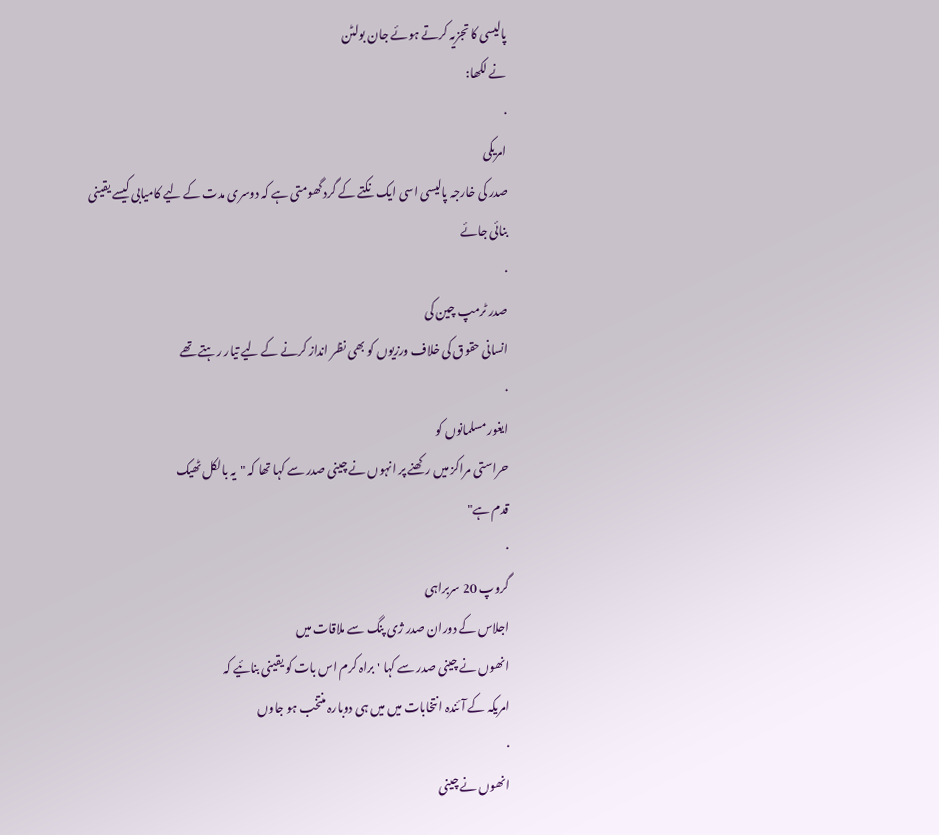پالیسی کا تجزیہ کرتے ہوئے جان بولٹن
نے لکھا:
·
امریکی
صدر کی خارجہ پالیسی اسی ایک نکتے کے گرد گھومتی ہے کہ دوسری مدت کے لیے کامیابی کیسے یقینی بنائی جائے
·
صدر ٹرمپ چین کی
انسانی حقوق کی خلاف ورزیوں کو بھی نظر انداز کرنے کے لیے تیار رہتے تھے
·
ایغور مسلمانوں کو
حراستی مراکز میں رکھنے پر انہوں نے چینی صدر سے کہا تھا کہ "یہ بالکل ٹھیک
قدم ہے"
·
گروپ 20 سربراہی
اجلاس کے دوران صدر ژی پنگ سے ملاقات میں
انھوں نے چینی صدر سے کہا 'براہ کرم اس بات کو یقینی بنائیے کہ
امریکہ کے آئندہ انتخابات میں میں ہی دوبارہ منتخب ہو جاوں
·
انھوں نے چینی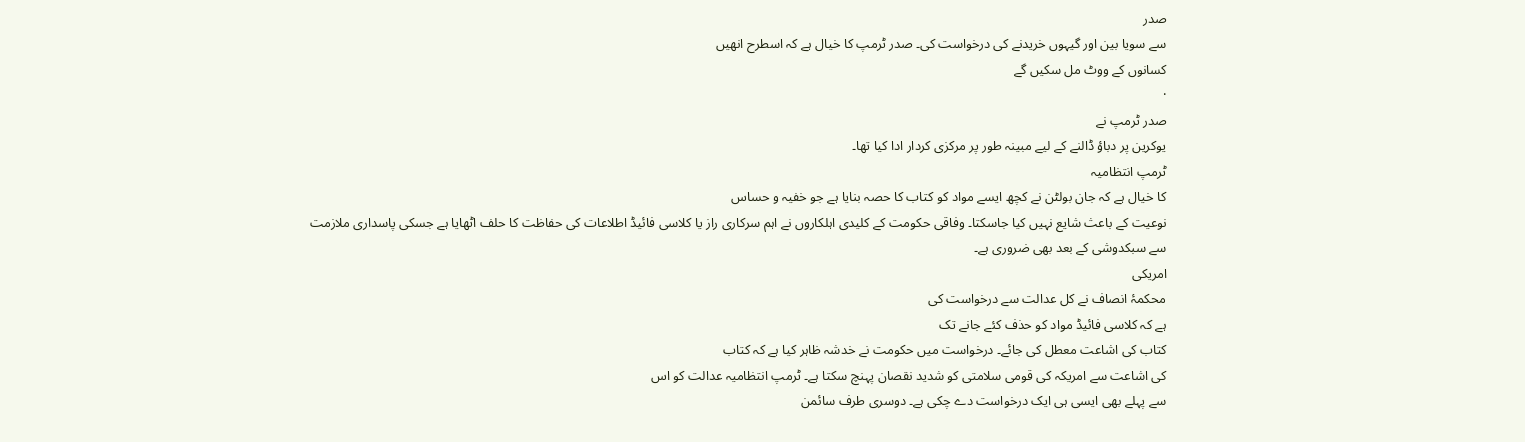صدر
سے سویا بین اور گیہوں خریدنے کی درخواست کی۔ صدر ٹرمپ کا خیال ہے کہ اسطرح انھیں
کسانوں کے ووٹ مل سکیں گے
·
صدر ٹرمپ نے
یوکرین پر دباؤ ڈالنے کے لیے مبینہ طور پر مرکزی کردار ادا کیا تھا۔
ٹرمپ انتظامیہ
کا خیال ہے کہ جان بولٹن نے کچھ ایسے مواد کو کتاب کا حصہ بنایا ہے جو خفیہ و حساس
نوعیت کے باعث شایع نہیں کیا جاسکتا۔ وفاقی حکومت کے کلیدی اہلکاروں نے اہم سرکاری راز یا کلاسی فائیڈ اطلاعات کی حفاظت کا حلف اٹھایا ہے جسکی پاسداری ملازمت
سے سبکدوشی کے بعد بھی ضروری ہے۔
امریکی
محکمۂ انصاف نے کل عدالت سے درخواست کی
ہے کہ کلاسی فائیڈ مواد کو حذف کئے جانے تک
کتاب کی اشاعت معطل کی جائے۔ درخواست میں حکومت نے خدشہ ظاہر کیا ہے کہ کتاب
کی اشاعت سے امریکہ کی قومی سلامتی کو شدید نقصان پہنچ سکتا ہے۔ ٹرمپ انتظامیہ عدالت کو اس
سے پہلے بھی ایسی ہی ایک درخواست دے چکی ہے۔ دوسری طرف سائمن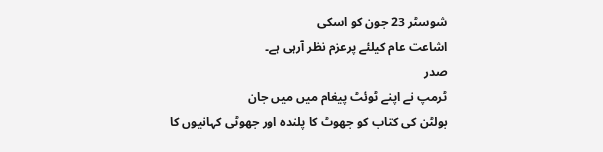شوسٹر 23 جون کو اسکی
اشاعت عام کیلئے پرعزم نظر آرہی ہے۔
صدر
ٹرمپ نے اپنے ٹوئٹ پیغام میں میں جان
بولٹن کی کتاب کو جھوٹ کا پلندہ اور جھوٹی کہانیوں کا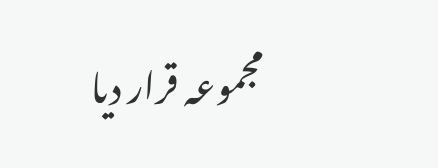مجموعہ قرار دیا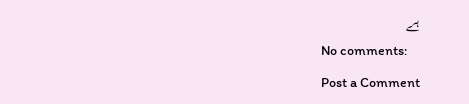ہے
No comments:
Post a Comment